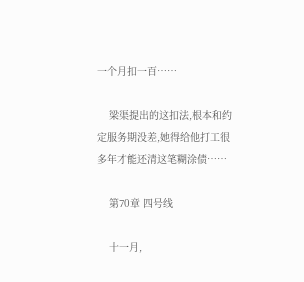一个月扣一百……

    梁渠提出的这扣法,根本和约定服务期没差,她得给他打工很多年才能还清这笔糊涂债……

    第70章 四号线

    十一月,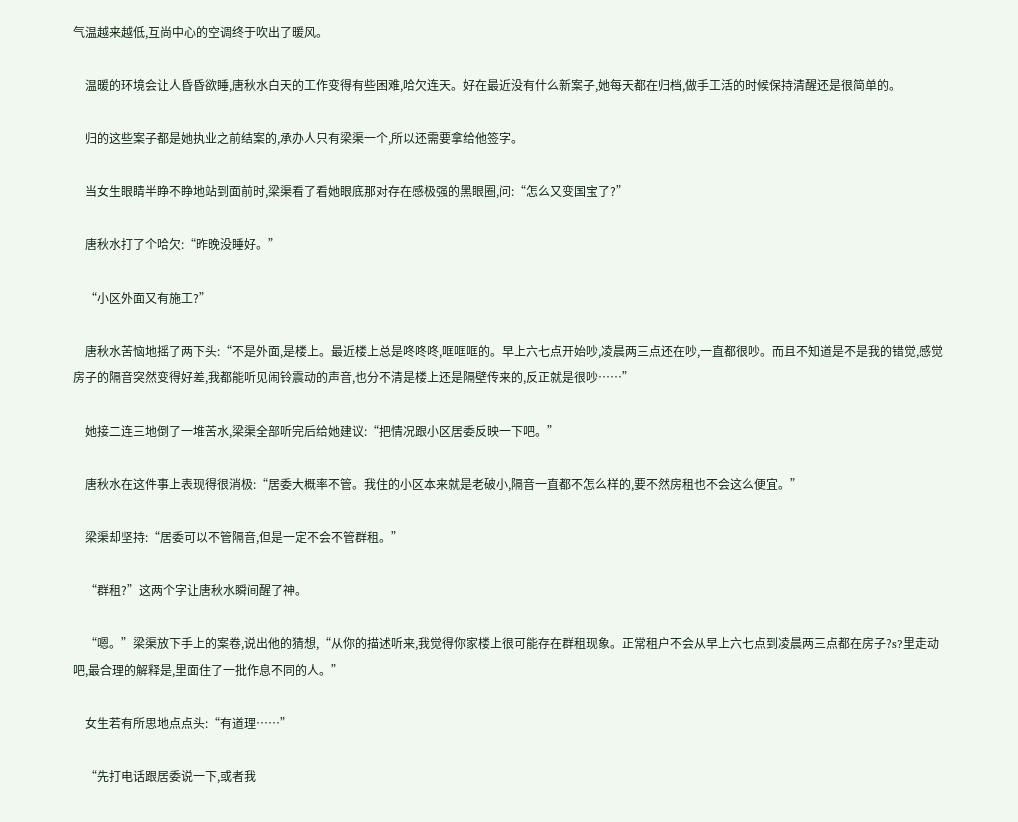气温越来越低,互尚中心的空调终于吹出了暖风。

    温暖的环境会让人昏昏欲睡,唐秋水白天的工作变得有些困难,哈欠连天。好在最近没有什么新案子,她每天都在归档,做手工活的时候保持清醒还是很简单的。

    归的这些案子都是她执业之前结案的,承办人只有梁渠一个,所以还需要拿给他签字。

    当女生眼睛半睁不睁地站到面前时,梁渠看了看她眼底那对存在感极强的黑眼圈,问:“怎么又变国宝了?”

    唐秋水打了个哈欠:“昨晚没睡好。”

    “小区外面又有施工?”

    唐秋水苦恼地摇了两下头:“不是外面,是楼上。最近楼上总是咚咚咚,哐哐哐的。早上六七点开始吵,凌晨两三点还在吵,一直都很吵。而且不知道是不是我的错觉,感觉房子的隔音突然变得好差,我都能听见闹铃震动的声音,也分不清是楼上还是隔壁传来的,反正就是很吵……”

    她接二连三地倒了一堆苦水,梁渠全部听完后给她建议:“把情况跟小区居委反映一下吧。”

    唐秋水在这件事上表现得很消极:“居委大概率不管。我住的小区本来就是老破小,隔音一直都不怎么样的,要不然房租也不会这么便宜。”

    梁渠却坚持:“居委可以不管隔音,但是一定不会不管群租。”

    “群租?”这两个字让唐秋水瞬间醒了神。

    “嗯。”梁渠放下手上的案卷,说出他的猜想,“从你的描述听来,我觉得你家楼上很可能存在群租现象。正常租户不会从早上六七点到凌晨两三点都在房子?s?里走动吧,最合理的解释是,里面住了一批作息不同的人。”

    女生若有所思地点点头:“有道理……”

    “先打电话跟居委说一下,或者我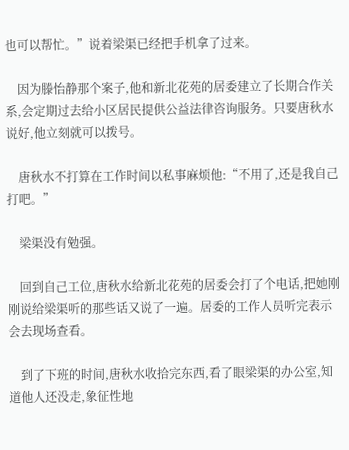也可以帮忙。”说着梁渠已经把手机拿了过来。

    因为滕怡静那个案子,他和新北花苑的居委建立了长期合作关系,会定期过去给小区居民提供公益法律咨询服务。只要唐秋水说好,他立刻就可以拨号。

    唐秋水不打算在工作时间以私事麻烦他:“不用了,还是我自己打吧。”

    梁渠没有勉强。

    回到自己工位,唐秋水给新北花苑的居委会打了个电话,把她刚刚说给梁渠听的那些话又说了一遍。居委的工作人员听完表示会去现场查看。

    到了下班的时间,唐秋水收拾完东西,看了眼梁渠的办公室,知道他人还没走,象征性地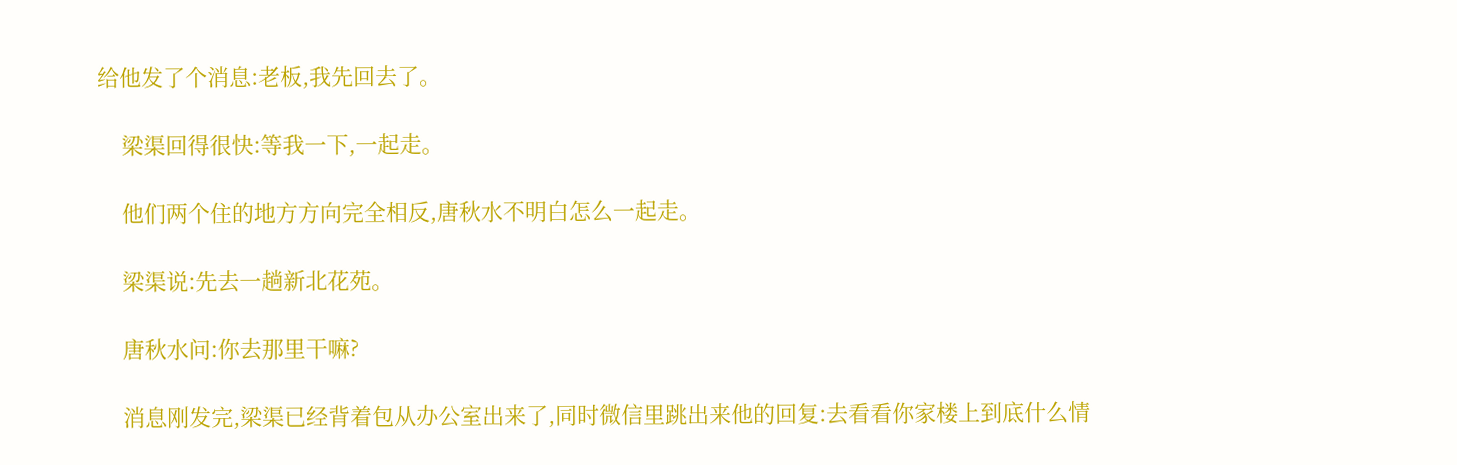给他发了个消息:老板,我先回去了。

    梁渠回得很快:等我一下,一起走。

    他们两个住的地方方向完全相反,唐秋水不明白怎么一起走。

    梁渠说:先去一趟新北花苑。

    唐秋水问:你去那里干嘛?

    消息刚发完,梁渠已经背着包从办公室出来了,同时微信里跳出来他的回复:去看看你家楼上到底什么情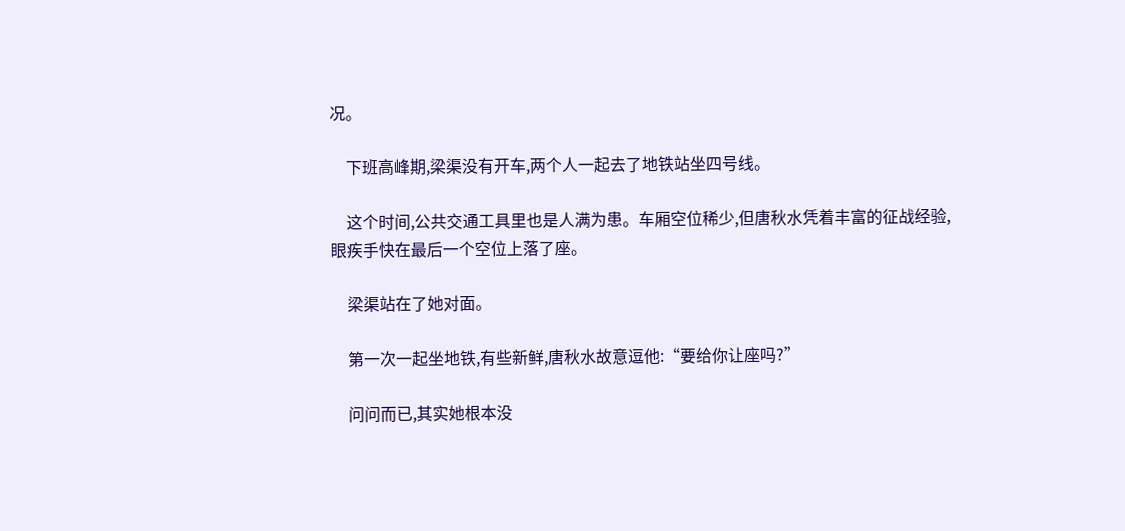况。

    下班高峰期,梁渠没有开车,两个人一起去了地铁站坐四号线。

    这个时间,公共交通工具里也是人满为患。车厢空位稀少,但唐秋水凭着丰富的征战经验,眼疾手快在最后一个空位上落了座。

    梁渠站在了她对面。

    第一次一起坐地铁,有些新鲜,唐秋水故意逗他:“要给你让座吗?”

    问问而已,其实她根本没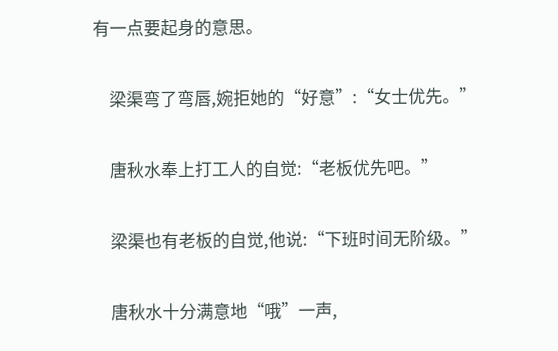有一点要起身的意思。

    梁渠弯了弯唇,婉拒她的“好意”:“女士优先。”

    唐秋水奉上打工人的自觉:“老板优先吧。”

    梁渠也有老板的自觉,他说:“下班时间无阶级。”

    唐秋水十分满意地“哦”一声,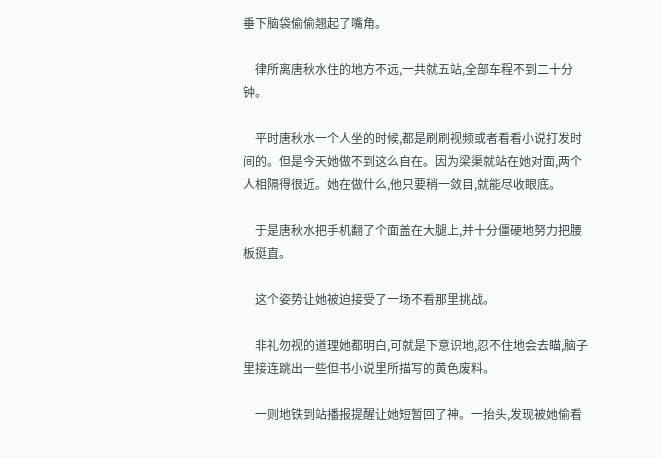垂下脑袋偷偷翘起了嘴角。

    律所离唐秋水住的地方不远,一共就五站,全部车程不到二十分钟。

    平时唐秋水一个人坐的时候,都是刷刷视频或者看看小说打发时间的。但是今天她做不到这么自在。因为梁渠就站在她对面,两个人相隔得很近。她在做什么,他只要稍一敛目,就能尽收眼底。

    于是唐秋水把手机翻了个面盖在大腿上,并十分僵硬地努力把腰板挺直。

    这个姿势让她被迫接受了一场不看那里挑战。

    非礼勿视的道理她都明白,可就是下意识地,忍不住地会去瞄,脑子里接连跳出一些但书小说里所描写的黄色废料。

    一则地铁到站播报提醒让她短暂回了神。一抬头,发现被她偷看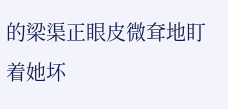的梁渠正眼皮微耷地盯着她坏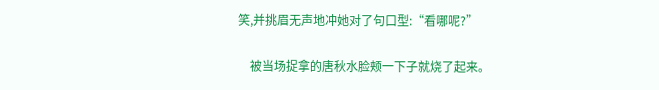笑,并挑眉无声地冲她对了句口型:“看哪呢?”

    被当场捉拿的唐秋水脸颊一下子就烧了起来。